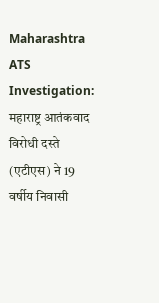Maharashtra ATS Investigation: महाराष्ट्र आतंकवाद विरोधी दस्ते (एटीएस) ने 19 वर्षीय निवासी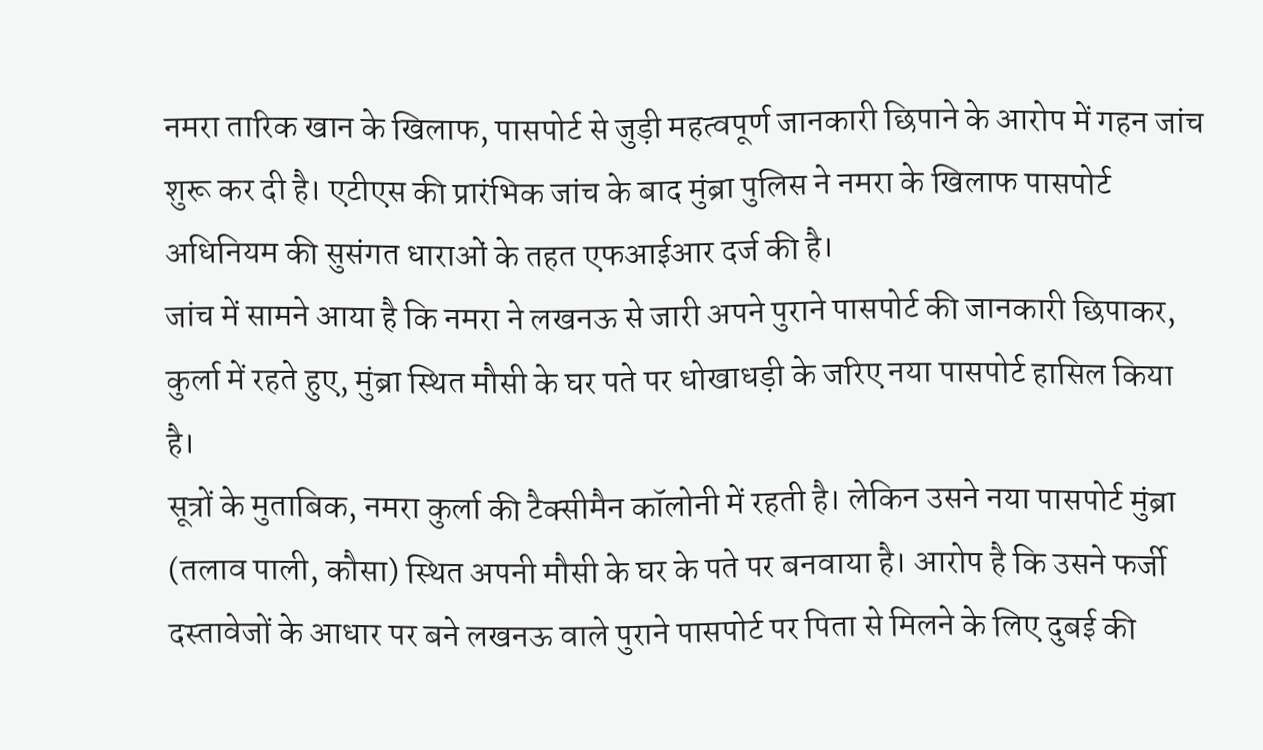नमरा तारिक खान के खिलाफ, पासपोर्ट से जुड़ी महत्वपूर्ण जानकारी छिपाने के आरोप में गहन जांच शुरू कर दी है। एटीएस की प्रारंभिक जांच के बाद मुंब्रा पुलिस ने नमरा के खिलाफ पासपोर्ट अधिनियम की सुसंगत धाराओं के तहत एफआईआर दर्ज की है।
जांच में सामने आया है कि नमरा ने लखनऊ से जारी अपने पुराने पासपोर्ट की जानकारी छिपाकर, कुर्ला में रहते हुए, मुंब्रा स्थित मौसी के घर पते पर धोखाधड़ी के जरिए नया पासपोर्ट हासिल किया है।
सूत्रों के मुताबिक, नमरा कुर्ला की टैक्सीमैन कॉलोनी में रहती है। लेकिन उसने नया पासपोर्ट मुंब्रा (तलाव पाली, कौसा) स्थित अपनी मौसी के घर के पते पर बनवाया है। आरोप है कि उसने फर्जी दस्तावेजों के आधार पर बने लखनऊ वाले पुराने पासपोर्ट पर पिता से मिलने के लिए दुबई की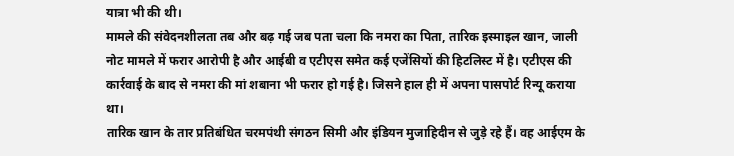यात्रा भी की थी।
मामले की संवेदनशीलता तब और बढ़ गई जब पता चला कि नमरा का पिता, तारिक इस्माइल खान, जाली नोट मामले में फरार आरोपी है और आईबी व एटीएस समेत कई एजेंसियों की हिटलिस्ट में है। एटीएस की कार्रवाई के बाद से नमरा की मां शबाना भी फरार हो गई है। जिसने हाल ही में अपना पासपोर्ट रिन्यू कराया था।
तारिक खान के तार प्रतिबंधित चरमपंथी संगठन सिमी और इंडियन मुजाहिदीन से जुड़े रहे हैं। वह आईएम के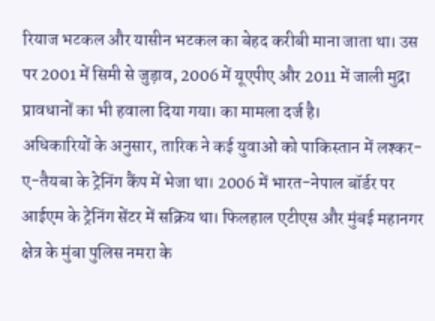रियाज भटकल और यासीन भटकल का बेहद करीबी माना जाता था। उस पर 2001 में सिमी से जुड़ाव, 2006 में यूएपीए और 2011 में जाली मुद्रा प्रावधानों का भी हवाला दिया गया। का मामला दर्ज है।
अधिकारियों के अनुसार, तारिक ने कई युवाओं को पाकिस्तान में लश्कर-ए-तैयबा के ट्रेनिंग कैंप में भेजा था। 2006 में भारत-नेपाल बॉर्डर पर आईएम के ट्रेनिंग सेंटर में सक्रिय था। फिलहाल एटीएस और मुंबई महानगर क्षेत्र के मुंबा पुलिस नमरा के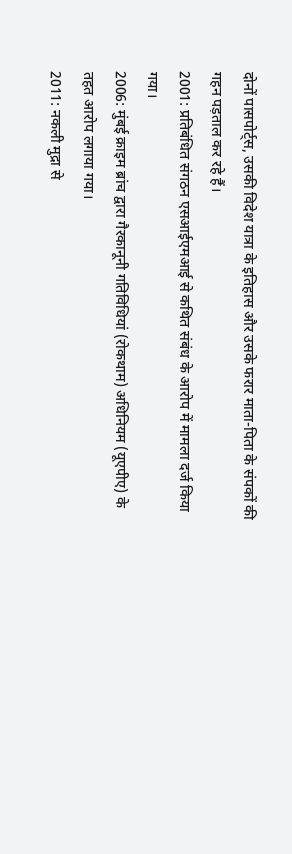दोनों पासपोर्ट्स, उसकी विदेश यात्रा के इतिहास और उसके फरार माता-पिता के संपकों की गहन पड़ताल कर रहे हैं।
2001: प्रतिबंधित संगठन एसआईएमआई से कथित संबंध के आरोप में मामला दर्ज किया गया।
2006: मुंबई क्राइम ब्रांच द्वारा गैरकानूनी गतिविधियां (रोकथाम) अधिनियम (यूएपीए) के तहत आरोप लगाया गया।
2011: नकली मुद्रा से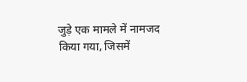जुड़े एक मामले में नामजद किया गया, जिसमें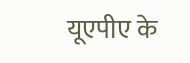यूएपीए के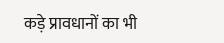कड़े प्रावधानों का भी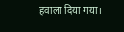हवाला दिया गया।